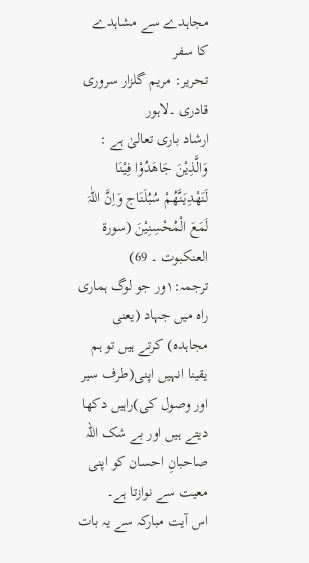مجاہدے سے مشاہدے کا سفر
تحریر: مریم گلزار سروری قادری ۔لاہور
ارشاد باری تعالیٰ ہے :
وَالَّذِیْنَ جَاھَدُوْا فِیْنَا لَنَھْدِیَنَّھُمْ سُبُلَنَاج وَاِنَّ اللّٰہَ لَمَعَ الْمُحْسِنِیْنَ (سورۃ العنکبوت ۔ 69)
ترجمہ:۱ور جو لوگ ہماری راہ میں جہاد (یعنی مجاہدہ) کرتے ہیں تو ہم یقینا انہیں اپنی(طرف سیر اور وصول کی)راہیں دکھا دیتے ہیں اور بے شک اللہ صاحبانِ احسان کو اپنی معیت سے نوازتا ہے۔
اس آیت مبارکہ سے یہ بات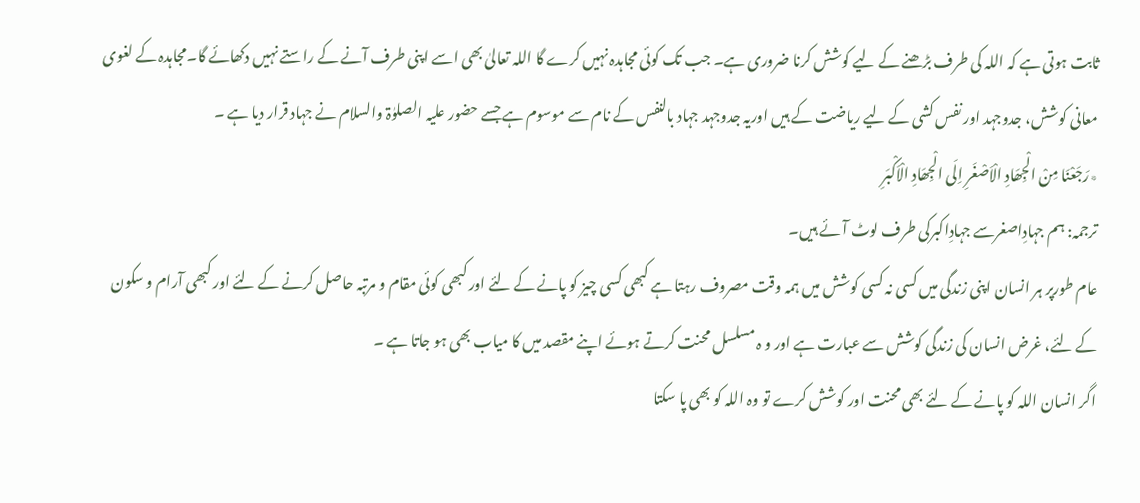ثابت ہوتی ہے کہ اللہ کی طرف بڑھنے کے لیے کوشش کرنا ضروری ہے۔ جب تک کوئی مجاہدہ نہیں کرے گا اللہ تعالیٰ بھی اسے اپنی طرف آنے کے راستے نہیں دکھائے گا۔مجاہدہ کے لغوی معانی کوشش، جدوجہد اور نفس کشی کے لیے ریاضت کے ہیں اوریہ جدوجہد جہاد بالنفس کے نام سے موسوم ہے جسے حضور علیہ الصلوٰۃ والسلام نے جہاد قرار دیا ہے ۔
٭رَجَعْنَا مِنْ الْجِھَادِ الْاَصْغَرِ اِلَی الْجِھَادِ الْاَکْبَرِ
ترجمہ: ہم جہادِاصغرسے جہادِاکبرکی طرف لوٹ آ ئے ہیں۔
عام طورپر ہر انسان اپنی زندگی میں کسی نہ کسی کوشش میں ہمہ وقت مصروف رہتا ہے کبھی کسی چیز کو پانے کے لئے اور کبھی کوئی مقام و مرتبہ حاصل کرنے کے لئے اور کبھی آرام و سکون کے لئے، غرض انسان کی زندگی کوشش سے عبارت ہے اور و ہ مسلسل محنت کرتے ہوئے اپنے مقصد میں کا میاب بھی ہو جاتا ہے ۔
اگر انسان اللہ کو پانے کے لئے بھی محنت اور کوشش کرے تو وہ اللہ کو بھی پا سکتا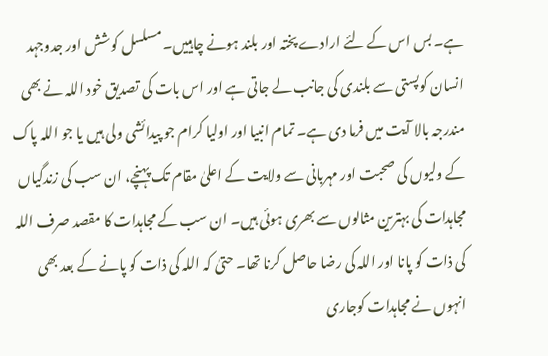ہے۔ بس اس کے لئے ارادے پختہ اور بلند ہونے چاہییں۔ مسلسل کوشش اور جدوجہد انسان کوپستی سے بلندی کی جانب لے جاتی ہے اور اس بات کی تصدیق خود اللہ نے بھی مندرجہ بالا آیت میں فرما دی ہے۔ تمام انبیا اور اولیا کرام جو پیدائشی ولی ہیں یا جو اللہ پاک کے ولیوں کی صحبت اور مہربانی سے ولایت کے اعلیٰ مقام تک پہنچے، ان سب کی زندگیاں مجاہدات کی بہترین مثالوں سے بھری ہوئی ہیں۔ ان سب کے مجاہدات کا مقصد صرف اللہ کی ذات کو پانا اور اللہ کی رضا حاصل کرنا تھا۔ حتیٰ کہ اللہ کی ذات کو پانے کے بعد بھی انہوں نے مجاہدات کوجاری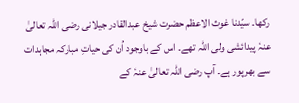رکھا۔ سیّدنا غوث الاعظم حضرت شیخ عبدالقادر جیلانی رضی اللہ تعالیٰ عنہٗ پیدائشی ولی اللہ تھے۔ اس کے باوجود اُن کی حیاتِ مبارکہ مجاہدات سے بھرپور ہے۔ آپ رضی اللہ تعالیٰ عنہٗ کے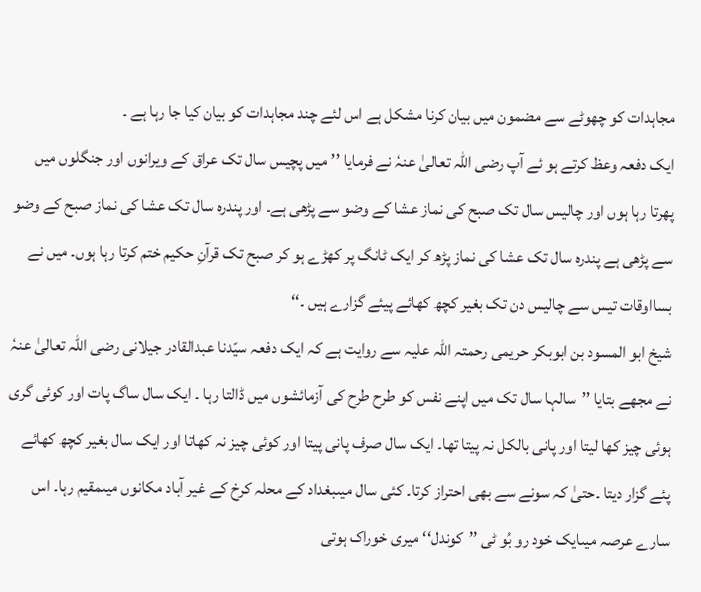مجاہدات کو چھوٹے سے مضمون میں بیان کرنا مشکل ہے اس لئے چند مجاہدات کو بیان کیا جا رہا ہے ۔
ایک دفعہ وعظ کرتے ہو ئے آپ رضی اللہ تعالیٰ عنہٗ نے فرمایا ’’میں پچیس سال تک عراق کے ویرانوں اور جنگلوں میں پھرتا رہا ہوں اور چالیس سال تک صبح کی نماز عشا کے وضو سے پڑھی ہے۔ اور پندرہ سال تک عشا کی نماز صبح کے وضو سے پڑھی ہے پندرہ سال تک عشا کی نماز پڑھ کر ایک ٹانگ پر کھڑے ہو کر صبح تک قرآنِ حکیم ختم کرتا رہا ہوں۔ میں نے بسااوقات تیس سے چالیس دن تک بغیر کچھ کھائے پیئے گزارے ہیں ۔‘‘
شیخ ابو المسود بن ابوبکر حریمی رحمتہ اللہ علیہ سے روایت ہے کہ ایک دفعہ سیّدنا عبدالقادر جیلانی رضی اللہ تعالیٰ عنہٗ نے مجھے بتایا ’’سالہا سال تک میں اپنے نفس کو طرح طرح کی آزمائشوں میں ڈالتا رہا ۔ ایک سال ساگ پات اور کوئی گری ہوئی چیز کھا لیتا اور پانی بالکل نہ پیتا تھا۔ ایک سال صرف پانی پیتا اور کوئی چیز نہ کھاتا اور ایک سال بغیر کچھ کھائے پئے گزار دیتا ۔حتیٰ کہ سونے سے بھی احتراز کرتا۔ کئی سال میںبغداد کے محلہ کرخ کے غیر آباد مکانوں میںمقیم رہا۔ اس سارے عرصہ میںایک خود رو بُو ٹی ’’کوندل‘‘ میری خوراک ہوتی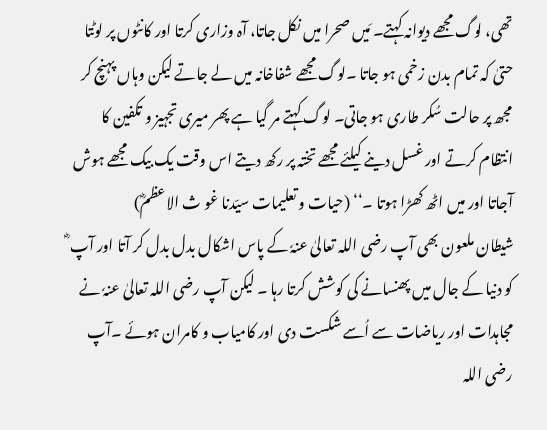تھی، لوگ مجھے دیوانہ کہتے۔ مَیں صحرا میں نکل جاتا، آہ وزاری کرتا اور کانٹوں پر لوٹتا حتیٰ کہ تمام بدن زخمی ہو جاتا ۔لوگ مجھے شفاخانہ میں لے جاتے لیکن وہاں پہنچ کر مجھ پر حالت سُکر طاری ہو جاتی۔ لوگ کہتے مر گیا ہے پھر میری تجہیز و تکفین کا انتظام کرتے اور غسل دینے کیلئے مجھے تختہ پر رکھ دیتے اس وقت یک بیک مجھے ہوش آجاتا اور میں اٹھ کھڑا ہوتا ۔‘‘ (حیات و تعلیمات سیّدنا غو ث الاعظمؓ)
شیطان ملعون بھی آپ رضی اللہ تعالیٰ عنہٗ کے پاس اشکال بدل بدل کر آتا اور آپ ؓ کو دنیا کے جال میں پھنسانے کی کوشش کرتا رہا ۔ لیکن آپ رضی اللہ تعالیٰ عنہٗ نے مجاہدات اور ریاضات سے اُسے شکست دی اور کامیاب و کامران ہوئے ۔آپ رضی اللہ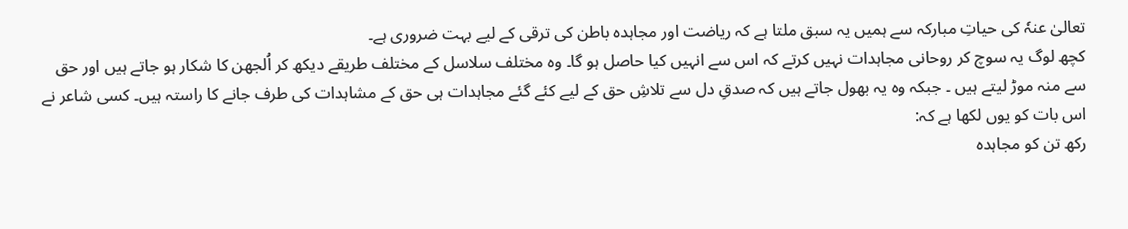تعالیٰ عنہٗ کی حیاتِ مبارکہ سے ہمیں یہ سبق ملتا ہے کہ ریاضت اور مجاہدہ باطن کی ترقی کے لیے بہت ضروری ہے۔
کچھ لوگ یہ سوچ کر روحانی مجاہدات نہیں کرتے کہ اس سے انہیں کیا حاصل ہو گا۔ وہ مختلف سلاسل کے مختلف طریقے دیکھ کر اُلجھن کا شکار ہو جاتے ہیں اور حق سے منہ موڑ لیتے ہیں ۔ جبکہ وہ یہ بھول جاتے ہیں کہ صدقِ دل سے تلاشِ حق کے لیے کئے گئے مجاہدات ہی حق کے مشاہدات کی طرف جانے کا راستہ ہیں۔ کسی شاعر نے اس بات کو یوں لکھا ہے کہ:
رکھ تن کو مجاہدہ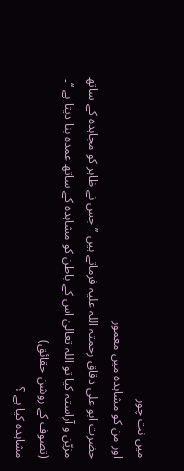میں نت چور
اور من کو مشاہدہ میں معمور
حضرت ابو علی دقاق رحمتہ اللہ علیہ فرماتے ہیں ’’ جس نے ظاہر کو مجاہدہ کے ساتھ مزیّن و آراستہ کیا تو اللہ تعالیٰ اس کے باطن کو مشاہدہ کے ساتھ عمدہ بنا دیتا ہے ‘‘۔ (تصوف کے روشن حقائق)
مشاہدہ کیا ہے ؟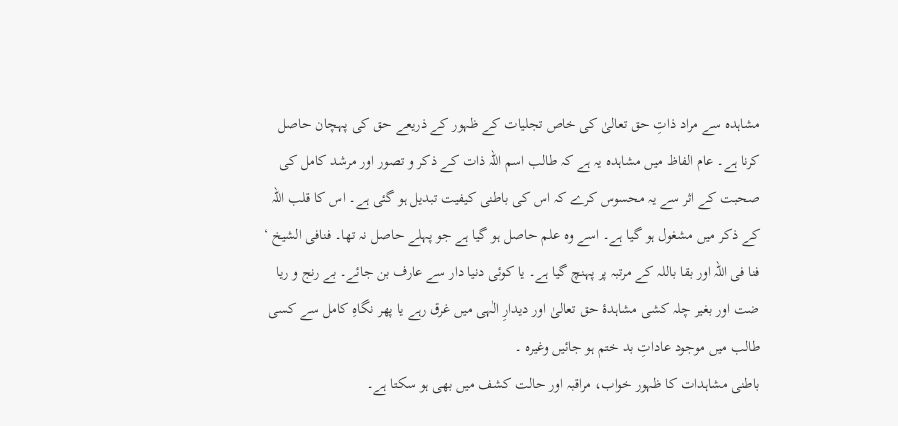مشاہدہ سے مراد ذاتِ حق تعالیٰ کی خاص تجلیات کے ظہور کے ذریعے حق کی پہچان حاصل کرنا ہے۔ عام الفاظ میں مشاہدہ یہ ہے کہ طالب اسم اللہ ذات کے ذکر و تصور اور مرشد کامل کی صحبت کے اثر سے یہ محسوس کرے کہ اس کی باطنی کیفیت تبدیل ہو گئی ہے۔ اس کا قلب اللہ کے ذکر میں مشغول ہو گیا ہے۔ اسے وہ علم حاصل ہو گیا ہے جو پہلے حاصل نہ تھا۔ فنافی الشیخ ‘ فنا فی اللہ اور بقا باللہ کے مرتبہ پر پہنچ گیا ہے۔ یا کوئی دنیا دار سے عارف بن جائے۔ بے رنج و ریا ضت اور بغیر چلہ کشی مشاہدۂ حق تعالیٰ اور دیدارِ الٰہی میں غرق رہے یا پھر نگاہِ کامل سے کسی طالب میں موجود عاداتِ بد ختم ہو جائیں وغیرہ ۔
باطنی مشاہدات کا ظہور خواب، مراقبہ اور حالت کشف میں بھی ہو سکتا ہے۔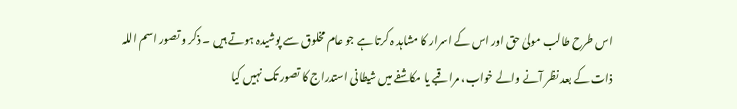اس طرح طالب مولیٰ حق اور اس کے اسرار کا مشاہد ہ کرتا ہے جو عام مخلوق سے پوشیدہ ہوتے ہیں ۔ ذکر و تصور اسم اللہ ذات کے بعد نظر آنے والے خواب، مراقبے یا مکاشفے میں شیطانی استدراج کا تصور تک نہیں کیا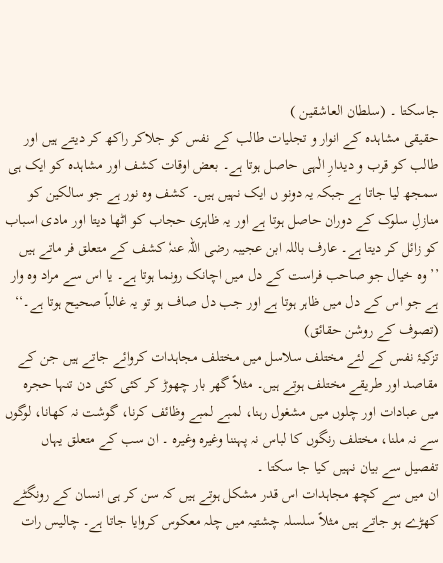جاسکتا ۔ (سلطان العاشقین )
حقیقی مشاہدہ کے انوار و تجلیات طالب کے نفس کو جلاکر راکھ کر دیتے ہیں اور طالب کو قرب و دیدارِ الٰہی حاصل ہوتا ہے۔ بعض اوقات کشف اور مشاہدہ کو ایک ہی سمجھ لیا جاتا ہے جبکہ یہ دونو ں ایک نہیں ہیں۔ کشف وہ نور ہے جو سالکین کو منازلِ سلوک کے دوران حاصل ہوتا ہے اور یہ ظاہری حجاب کو اٹھا دیتا اور مادی اسباب کو زائل کر دیتا ہے۔ عارف باللہ ابن عجیبہ رضی اللہ عنہٗ کشف کے متعلق فر ماتے ہیں ’’وہ خیال جو صاحب فراست کے دل میں اچانک رونما ہوتا ہے۔ یا اس سے مراد وہ وار ہے جو اس کے دل میں ظاہر ہوتا ہے اور جب دل صاف ہو تو یہ غالباً صحیح ہوتا ہے۔‘‘ (تصوف کے روشن حقائق)
تزکیۂ نفس کے لئے مختلف سلاسل میں مختلف مجاہدات کروائے جاتے ہیں جن کے مقاصد اور طریقے مختلف ہوتے ہیں۔ مثلاً گھر بار چھوڑ کر کئی کئی دن تنہا حجرہ میں عبادات اور چلوں میں مشغول رہنا، لمبے لمبے وظائف کرنا، گوشت نہ کھانا، لوگوں سے نہ ملنا، مختلف رنگوں کا لباس نہ پہننا وغیرہ وغیرہ ۔ ان سب کے متعلق یہاں تفصیل سے بیان نہیں کیا جا سکتا ۔
ان میں سے کچھ مجاہدات اس قدر مشکل ہوتے ہیں کہ سن کر ہی انسان کے رونگٹے کھڑے ہو جاتے ہیں مثلاً سلسلہ چشتیہ میں چلہ معکوس کروایا جاتا ہے۔ چالیس رات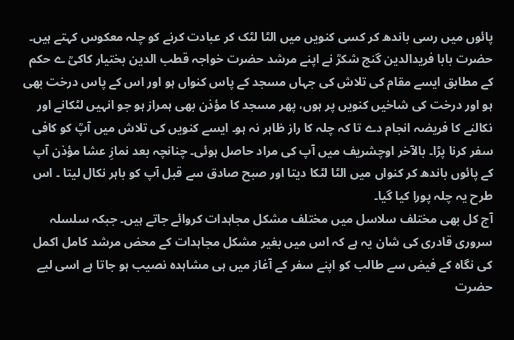پائوں میں رسی باندھ کر کسی کنویں میں الٹا لٹک کر عبادت کرنے کو چلہ معکوس کہتے ہیں۔ حضرت بابا فریدالدین گنج شکرؒ نے اپنے مرشد حضرت خواجہ قطب الدین بختیار کاکیؒ ے حکم کے مطابق ایسے مقام کی تلاش کی جہاں مسجد کے پاس کنواں ہو اور اس کے پاس درخت بھی ہو اور درخت کی شاخیں کنویں پر ہوں، پھر مسجد کا مؤذن بھی ہمراز ہو جو انہیں لٹکانے اور نکالنے کا فریضہ انجام دے تا کہ چلہ کا راز ظاہر نہ ہو۔ ایسے کنویں کی تلاش میں آپؒ کو کافی سفر کرنا پڑا۔ بالآخر اوچشریف میں آپ کی مراد حاصل ہوئی۔ چنانچہ بعد نمازِ عشا مؤذن آپ کے پائوں باندھ کر کنواں میں الٹا لٹکا دیتا اور صبح صادق سے قبل آپ کو باہر نکال لیتا ۔ اس طرح یہ چلہ پورا کیا گیا۔
آج کل بھی مختلف سلاسل میں مختلف مشکل مجاہدات کروائے جاتے ہیں۔ جبکہ سلسلہ سروری قادری کی شان یہ ہے کہ اس میں بغیر مشکل مجاہدات کے محض مرشد کامل اکمل کی نگاہ کے فیض سے طالب کو اپنے سفر کے آغاز میں ہی مشاہدہ نصیب ہو جاتا ہے اسی لیے حضرت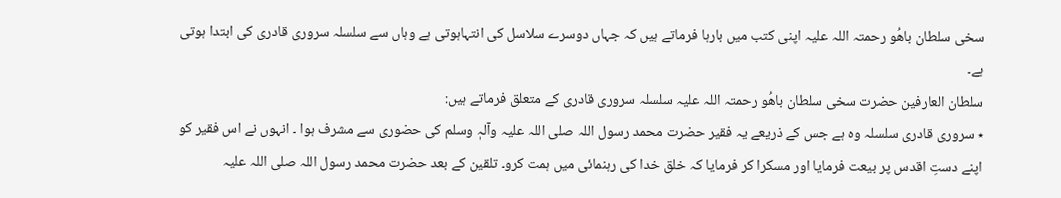سخی سلطان باھُو رحمتہ اللہ علیہ اپنی کتب میں بارہا فرماتے ہیں کہ جہاں دوسرے سلاسل کی انتہاہوتی ہے وہاں سے سلسلہ سروری قادری کی ابتدا ہوتی ہے۔
سلطان العارفین حضرت سخی سلطان باھُو رحمتہ اللہ علیہ سلسلہ سروری قادری کے متعلق فرماتے ہیں:
٭ سروری قادری سلسلہ وہ ہے جس کے ذریعے یہ فقیر حضرت محمد رسول اللہ صلی اللہ علیہ وآلہٖ وسلم کی حضوری سے مشرف ہوا ۔ انہوں نے اس فقیر کو اپنے دستِ اقدس پر بیعت فرمایا اور مسکرا کر فرمایا کہ خلق خدا کی رہنمائی میں ہمت کرو۔ تلقین کے بعد حضرت محمد رسول اللہ صلی اللہ علیہ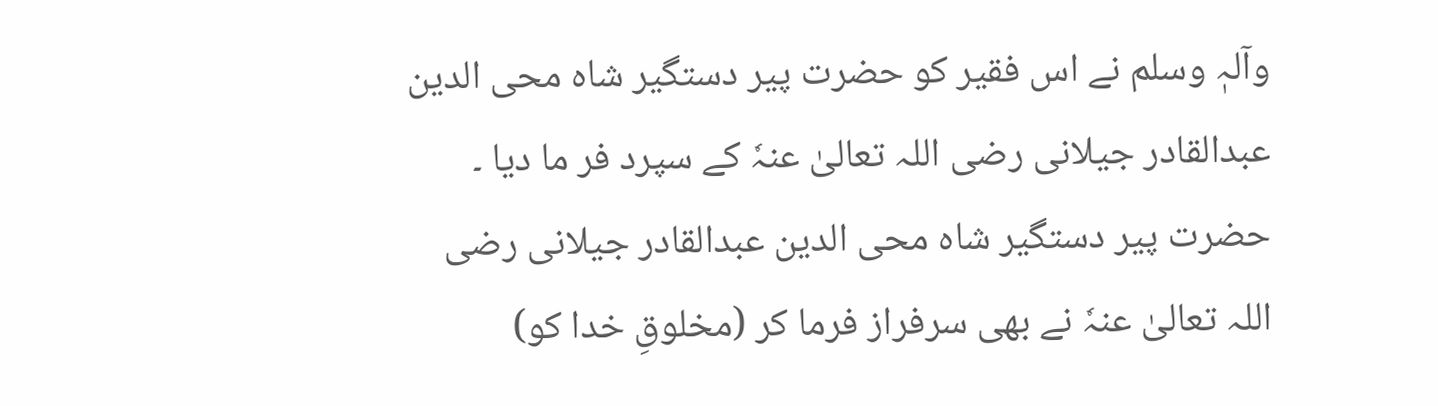وآلہٖ وسلم نے اس فقیر کو حضرت پیر دستگیر شاہ محی الدین عبدالقادر جیلانی رضی اللہ تعالیٰ عنہٗ کے سپرد فر ما دیا ۔ حضرت پیر دستگیر شاہ محی الدین عبدالقادر جیلانی رضی اللہ تعالیٰ عنہٗ نے بھی سرفراز فرما کر (مخلوقِ خدا کو)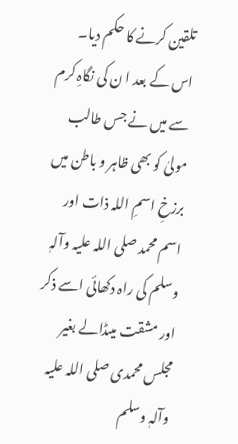تلقین کرنے کا حکم دیا۔ اس کے بعد ا ن کی نگاہِ کرم سے میں نے جس طالب مولیٰ کو بھی ظاہر و باطن میں برزخِ اسمِ اللہ ذات اور اسم محمد صلی اللہ علیہ وآلہٖ وسلم کی راہ دکھائی اسے ذکر اور مشقت میںڈالے بغیر مجلس محمدی صلی اللہ علیہ وآلہٖ وسلم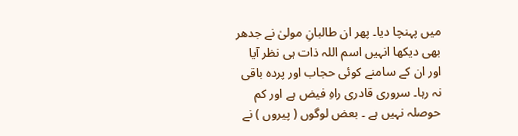میں پہنچا دیا۔ پھر ان طالبانِ مولیٰ نے جدھر بھی دیکھا انہیں اسم اللہ ذات ہی نظر آیا اور ان کے سامنے کوئی حجاب اور پردہ باقی نہ رہا۔ سروری قادری راہِ فیض ہے اور کم حوصلہ نہیں ہے ۔ بعض لوگوں ( پیروں ) نے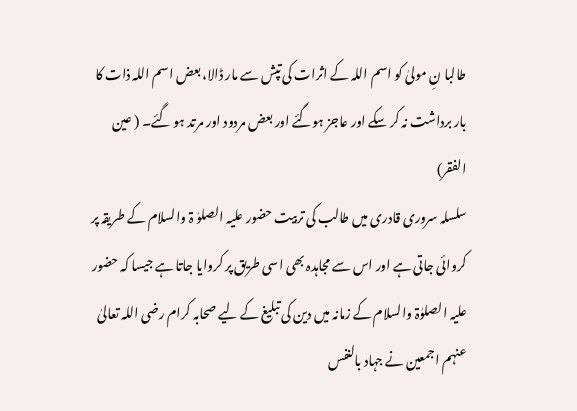طالبا نِ مولیٰ کو اسم اللہ کے اثرات کی تپش سے مار ڈالا، بعض اسم اللہ ذات کا بار برداشت نہ کر سکے اور عاجز ہوگئے اور بعض مردود اور مرتد ہو گئے۔ ( عین الفقر)
سلسلہ سروری قادری میں طالب کی تربیت حضور علیہ الصلوٰ ۃ والسلام کے طریقہ پر کروائی جاتی ہے اور اس سے مجاہدہ بھی اسی طریق پر کروایا جاتا ہے جیسا کہ حضور علیہ الصلوٰۃ والسلام کے زمانہ میں دین کی تبلیغ کے لیے صحابہ کرام رضی اللہ تعالیٰ عنہم اجمعین نے جہاد بالنفس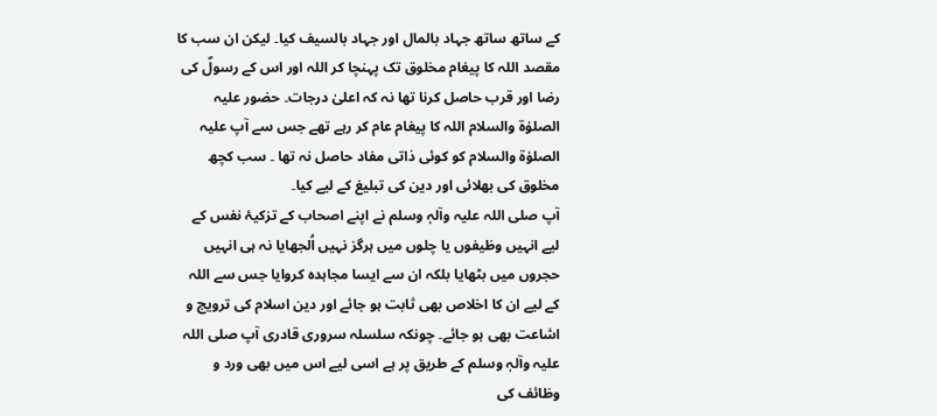کے ساتھ ساتھ جہاد بالمال اور جہاد بالسیف کیا۔ لیکن ان سب کا مقصد اللہ کا پیغام مخلوق تک پہنچا کر اللہ اور اس کے رسولؐ کی رضا اور قرب حاصل کرنا تھا نہ کہ اعلیٰ درجات۔ حضور علیہ الصلوٰۃ والسلام اللہ کا پیغام عام کر رہے تھے جس سے آپ علیہ الصلوٰۃ والسلام کو کوئی ذاتی مفاد حاصل نہ تھا ۔ سب کچھ مخلوق کی بھلائی اور دین کی تبلیغ کے لیے کیا۔
آپ صلی اللہ علیہ وآلہٖ وسلم نے اپنے اصحاب کے تزکیۂ نفس کے لیے انہیں وظیفوں یا چلوں میں ہرگز نہیں اُلجھایا نہ ہی انہیں حجروں میں بٹھایا بلکہ ان سے ایسا مجاہدہ کروایا جس سے اللہ کے لیے ان کا اخلاص بھی ثابت ہو جائے اور دین اسلام کی ترویج و اشاعت بھی ہو جائے۔ چونکہ سلسلہ سروری قادری آپ صلی اللہ علیہ وآلہٖ وسلم کے طریق پر ہے اسی لیے اس میں بھی ورد و وظائف کی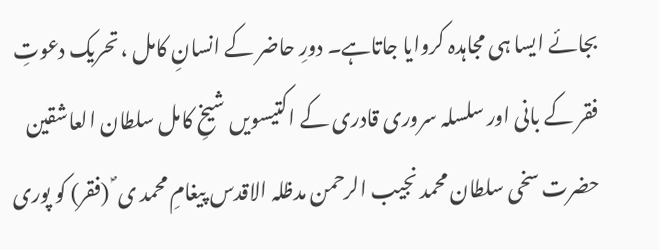بجائے ایسا ہی مجاہدہ کروایا جاتاہے۔ دورِ حاضر کے انسانِ کامل ، تحریک دعوتِ فقر کے بانی اور سلسلہ سروری قادری کے اکتیسویں شیخِ کامل سلطان العاشقین حضرت سخی سلطان محمد نجیب الرحمن مدظلہ الاقدس پیغامِ محمد ی ؐ (فقر) کو پوری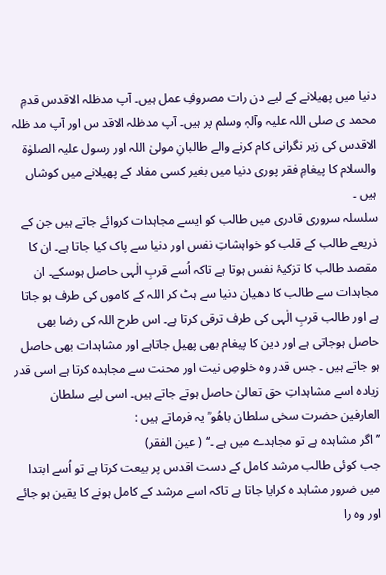دنیا میں پھیلانے کے لیے دن رات مصروفِ عمل ہیں۔ آپ مدظلہ الاقدس قدمِ محمد ی صلی اللہ علیہ وآلہٖ وسلم پر ہیں۔ آپ مدظلہ الاقد س اور آپ مد ظلہ الاقدس کی زیر نگرانی کام کرنے والے طالبانِ مولیٰ اللہ اور رسول علیہ الصلوٰۃ والسلام کا پیغامِ فقر پوری دنیا میں بغیر کسی مفاد کے پھیلانے میں کوشاں ہیں ۔
سلسلہ سروری قادری میں طالب کو ایسے مجاہدات کروائے جاتے ہیں جن کے ذریعے طالب کے قلب کو خواہشاتِ نفس اور دنیا سے پاک کیا جاتا ہے۔ ان کا مقصد طالب کا تزکیۂ نفس ہوتا ہے تاکہ اُسے قربِ الٰہی حاصل ہوسکے۔ ان مجاہدات سے طالب کا دھیان دنیا سے ہٹ کر اللہ کے کاموں کی طرف ہو جاتا ہے اور طالب قربِ الٰہی کی طرف ترقی کرتا ہے۔ اس طرح اللہ کی رضا بھی حاصل ہوجاتی ہے اور دین کا پیغام بھی پھیل جاتاہے اور مشاہدات بھی حاصل ہو جاتے ہیں ۔ جس قدر وہ خلوصِ نیت اور محنت سے مجاہدہ کرتا ہے اسی قدر زیادہ اسے مشاہداتِ حق تعالیٰ حاصل ہوتے جاتے ہیں۔ اسی لیے سلطان العارفین حضرت سخی سلطان باھُو ؒ یہ فرماتے ہیں :
’’اگر مشاہدہ ہے تو مجاہدے میں ہے ۔‘‘ ( عین الفقر)
جب کوئی طالب مرشد کامل کے دست اقدس پر بیعت کرتا ہے تو اُسے ابتدا میں ضرور مشاہد ہ کرایا جاتا ہے تاکہ اسے مرشد کے کامل ہونے کا یقین ہو جائے اور وہ را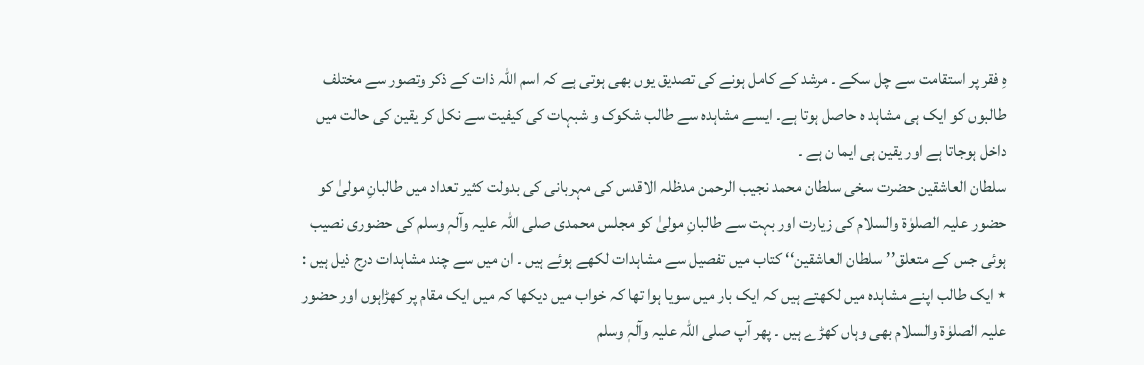ہِ فقر پر استقامت سے چل سکے ۔ مرشد کے کامل ہونے کی تصدیق یوں بھی ہوتی ہے کہ اسم اللہ ذات کے ذکر وتصور سے مختلف طالبوں کو ایک ہی مشاہد ہ حاصل ہوتا ہے۔ ایسے مشاہدہ سے طالب شکوک و شبہات کی کیفیت سے نکل کر یقین کی حالت میں داخل ہوجاتا ہے اور یقین ہی ایما ن ہے ۔
سلطان العاشقین حضرت سخی سلطان محمد نجیب الرحمن مدظلہ الاقدس کی مہربانی کی بدولت کثیر تعداد میں طالبانِ مولیٰ کو حضور علیہ الصلوٰۃ والسلام کی زیارت اور بہت سے طالبانِ مولیٰ کو مجلس محمدی صلی اللہ علیہ وآلہٖ وسلم کی حضوری نصیب ہوئی جس کے متعلق’’سلطان العاشقین‘‘ کتاب میں تفصیل سے مشاہدات لکھے ہوئے ہیں ۔ ان میں سے چند مشاہدات درج ذیل ہیں :
٭ ایک طالب اپنے مشاہدہ میں لکھتے ہیں کہ ایک بار میں سویا ہوا تھا کہ خواب میں دیکھا کہ میں ایک مقام پر کھڑاہوں اور حضور علیہ الصلوٰۃ والسلام بھی وہاں کھڑے ہیں ۔ پھر آپ صلی اللہ علیہ وآلہٖ وسلم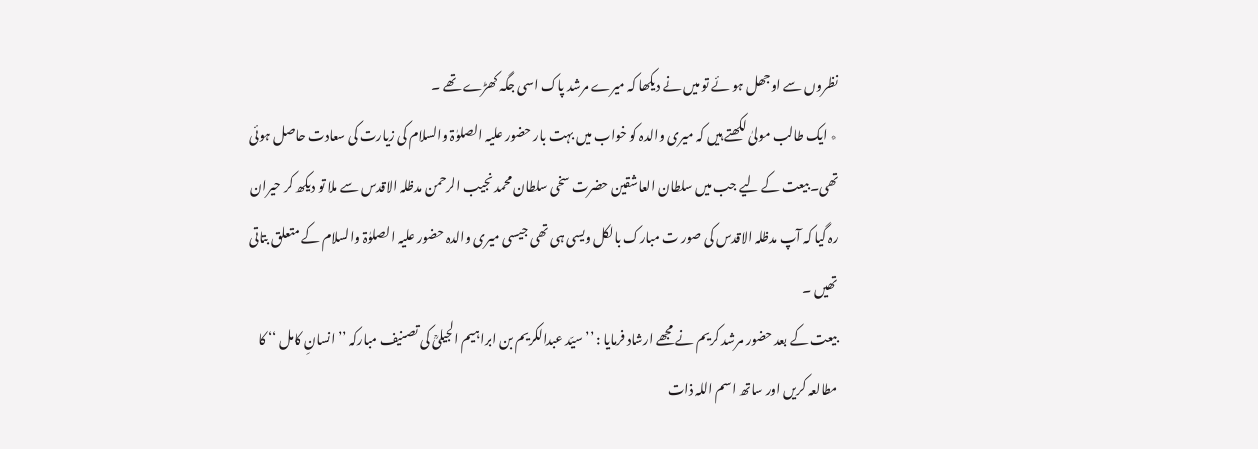نظروں سے اوجھل ہو ئے تو میں نے دیکھا کہ میرے مرشد پاک اسی جگہ کھڑے تھے ۔
٭ ایک طالب مولیٰ لکھتے ہیں کہ میری والدہ کو خواب میں بہت بار حضور علیہ الصلوٰۃ والسلام کی زیارت کی سعادت حاصل ہوئی تھی۔ بیعت کے لیے جب میں سلطان العاشقین حضرت سخی سلطان محمد نجیب الرحمن مدظلہ الاقدس سے ملا تو دیکھ کر حیران رہ گیا کہ آپ مدظلہ الاقدس کی صور ت مبارک بالکل ویسی ہی تھی جیسی میری والدہ حضور علیہ الصلوٰۃ والسلام کے متعلق بتاتی تھیں ۔
بیعت کے بعد حضور مرشد کریم نے مجھے ارشاد فرمایا : ’’ سیّد عبدالکریم بن ابراہیم الجیلیؒ کی تصنیف مبارکہ ’’ انسانِ کامل ‘‘ کا مطالعہ کریں اور ساتھ اسم اللہ ذات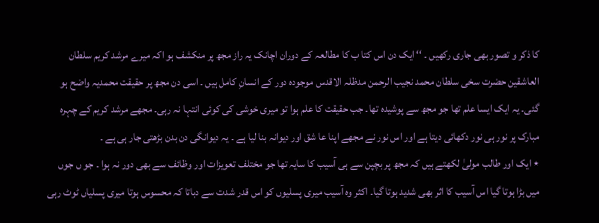کا ذکر و تصور بھی جاری رکھیں ۔ ‘‘ ایک دن اس کتا ب کا مطالعہ کے دوران اچانک یہ راز مجھ پر منکشف ہو اکہ میرے مرشد کریم سلطان العاشقین حضرت سخی سلطان محمد نجیب الرحمن مدظلہ الاقدس موجودہ دور کے انسانِ کامل ہیں ۔ اسی دن مجھ پر حقیقت محمدیہ واضح ہو گئی۔ یہ ایک ایسا علم تھا جو مجھ سے پوشیدہ تھا۔ جب حقیقت کا علم ہوا تو میری خوشی کی کوئی انتہا نہ رہی۔ مجھے مرشد کریم کے چہرہ مبارک پر نور ہی نور دکھائی دیتا ہے اور اس نور نے مجھے اپنا عا شق اور دیوانہ بنا لیا ہے ۔ یہ دیوانگی دن بدن بڑھتی جار ہی ہے ۔
٭ ایک اور طالب مولیٰ لکھتے ہیں کہ مجھ پر بچپن سے ہی آسیب کا سایہ تھا جو مختلف تعویزات اور وظائف سے بھی دور نہ ہوا ۔ جو ں جوں میں بڑا ہوتا گیا اس آسیب کا اثر بھی شدید ہوتا گیا۔ اکثر وہ آسیب میری پسلیوں کو اس قدر شدت سے دباتا کہ محسوس ہوتا میری پسلیاں ٹوٹ رہی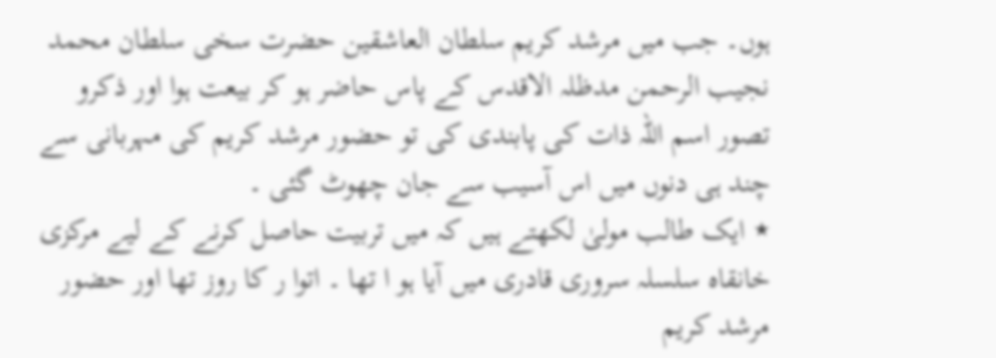ہوں۔ جب میں مرشد کریم سلطان العاشقین حضرت سخی سلطان محمد نجیب الرحمن مدظلہ الاقدس کے پاس حاضر ہو کر بیعت ہوا اور ذکرو تصور اسم اللہ ذات کی پابندی کی تو حضور مرشد کریم کی مہربانی سے چند ہی دنوں میں اس آسیب سے جان چھوٹ گئی ۔
٭ ایک طالب مولیٰ لکھتے ہیں کہ میں تربیت حاصل کرنے کے لیے مرکزی خانقاہ سلسلہ سروری قادری میں آیا ہو ا تھا ۔ اتوا ر کا روز تھا اور حضور مرشد کریم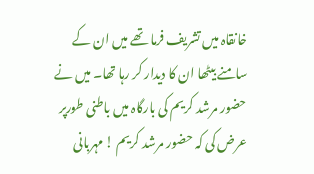خانقاہ میں تشریف فرما تھے میں ان کے سامنے بیٹھا ان کا دیدار کر رہا تھا۔ میں نے حضور مرشد کریم کی بارگاہ میں باطنی طورپر عرض کی کہ حضور مرشد کریم ! مہربانی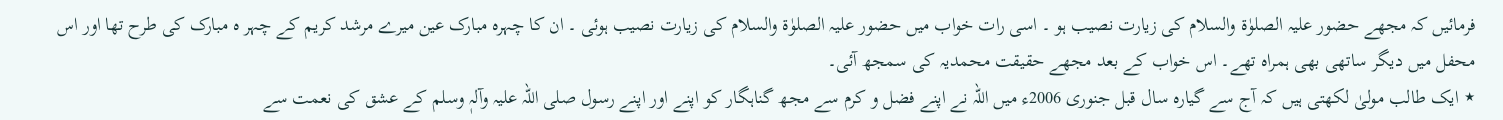فرمائیں کہ مجھے حضور علیہ الصلوٰۃ والسلام کی زیارت نصیب ہو ۔ اسی رات خواب میں حضور علیہ الصلوٰۃ والسلام کی زیارت نصیب ہوئی ۔ ان کا چہرہ مبارک عین میرے مرشد کریم کے چہر ہ مبارک کی طرح تھا اور اس محفل میں دیگر ساتھی بھی ہمراہ تھے۔ اس خواب کے بعد مجھے حقیقت محمدیہ کی سمجھ آئی۔
٭ ایک طالب مولیٰ لکھتی ہیں کہ آج سے گیارہ سال قبل جنوری 2006ء میں اللہ نے اپنے فضل و کرم سے مجھ گناہگار کو اپنے اور اپنے رسول صلی اللہ علیہ وآلہٖ وسلم کے عشق کی نعمت سے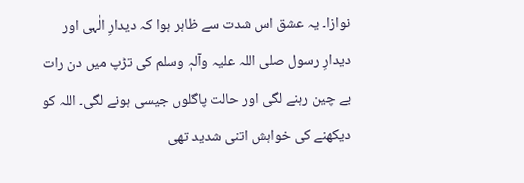نوازا۔ یہ عشق اس شدت سے ظاہر ہوا کہ دیدارِ الٰہی اور دیدارِ رسول صلی اللہ علیہ وآلہٖ وسلم کی تڑپ میں دن رات بے چین رہنے لگی اور حالت پاگلوں جیسی ہونے لگی۔ اللہ کو دیکھنے کی خواہش اتنی شدید تھی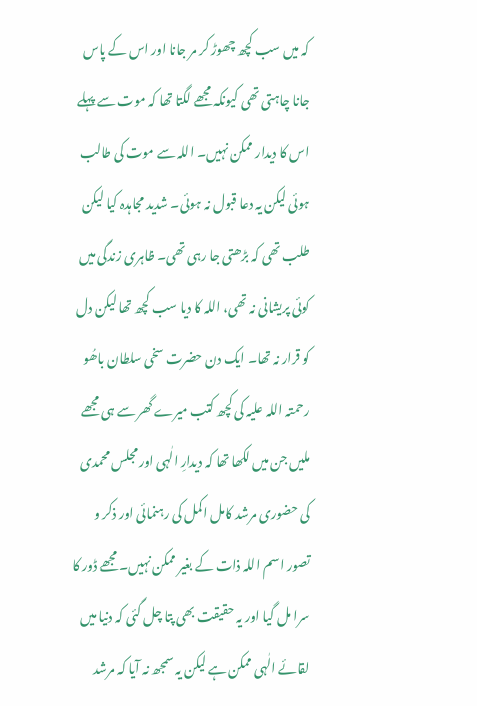کہ میں سب کچھ چھوڑ کر مر جانا اور اس کے پاس جانا چاہتی تھی کیونکہ مجھے لگتا تھا کہ موت سے پہلے اس کا دیدار ممکن نہیں۔ اللہ سے موت کی طالب ہوئی لیکن یہ دعا قبول نہ ہوئی۔ شدید مجاہدہ کیا لیکن طلب تھی کہ بڑھتی جا رہی تھی۔ ظاہری زندگی میں کوئی پریشانی نہ تھی، اللہ کا دیا سب کچھ تھا لیکن دل کو قرار نہ تھا۔ ایک دن حضرت سخی سلطان باھُو رحمتہ اللہ علیہ کی کچھ کتب میرے گھر سے ہی مجھے ملیں جن میں لکھا تھا کہ دیدارِ الٰہی اور مجلس محمدی کی حضوری مرشد کامل اکمل کی رہنمائی اور ذکر و تصور اسم اللہ ذات کے بغیر ممکن نہیں۔ مجھے ڈور کا سرا مل گیا اور یہ حقیقت بھی پتا چل گئی کہ دنیا میں لقائے الٰہی ممکن ہے لیکن یہ سمجھ نہ آیا کہ مرشد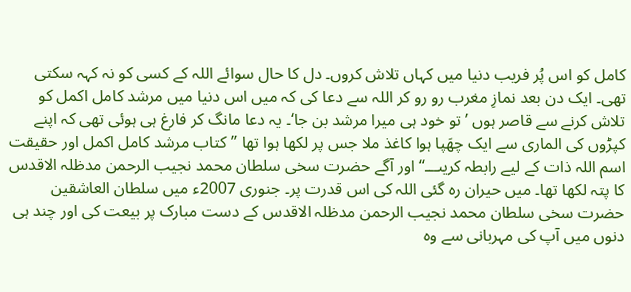کامل کو اس پُر فریب دنیا میں کہاں تلاش کروں۔ دل کا حال سوائے اللہ کے کسی کو نہ کہہ سکتی تھی۔ ایک دن بعد نمازِ مغرب رو رو کر اللہ سے دعا کی کہ میں اس دنیا میں مرشد کامل اکمل کو تلاش کرنے سے قاصر ہوں ’تو خود ہی میرا مرشد بن جا‘۔ یہ دعا مانگ کر فارغ ہی ہوئی تھی کہ اپنے کپڑوں کی الماری سے ایک چھَپا ہوا کاغذ ملا جس پر لکھا ہوا تھا ’’کتاب مرشد کامل اکمل اور حقیقت اسم اللہ ذات کے لیے رابطہ کریںـــ‘‘ اور آگے حضرت سخی سلطان محمد نجیب الرحمن مدظلہ الاقدس کا پتہ لکھا تھا۔ میں حیران رہ گئی اللہ کی اس قدرت پر۔ جنوری 2007ء میں سلطان العاشقین حضرت سخی سلطان محمد نجیب الرحمن مدظلہ الاقدس کے دست مبارک پر بیعت کی اور چند ہی دنوں میں آپ کی مہربانی سے وہ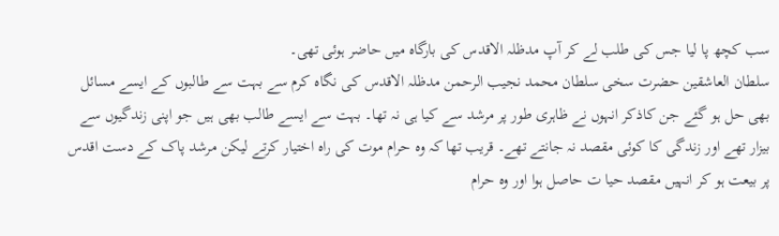سب کچھ پا لیا جس کی طلب لے کر آپ مدظلہ الاقدس کی بارگاہ میں حاضر ہوئی تھی۔
سلطان العاشقین حضرت سخی سلطان محمد نجیب الرحمن مدظلہ الاقدس کی نگاہ کرم سے بہت سے طالبوں کے ایسے مسائل بھی حل ہو گئے جن کاذکر انہوں نے ظاہری طور پر مرشد سے کیا ہی نہ تھا۔ بہت سے ایسے طالب بھی ہیں جو اپنی زندگیوں سے بیزار تھے اور زندگی کا کوئی مقصد نہ جانتے تھے۔ قریب تھا کہ وہ حرام موت کی راہ اختیار کرتے لیکن مرشد پاک کے دست اقدس پر بیعت ہو کر انہیں مقصد حیا ت حاصل ہوا اور وہ حرام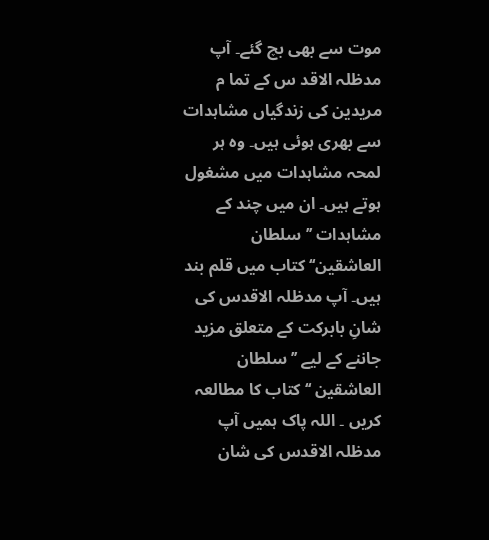موت سے بھی بچ گئے۔ آپ مدظلہ الاقد س کے تما م مریدین کی زندگیاں مشاہدات سے بھری ہوئی ہیں۔ وہ ہر لمحہ مشاہدات میں مشغول ہوتے ہیں۔ ان میں چند کے مشاہدات ’’سلطان العاشقین‘‘ کتاب میں قلم بند ہیں۔ آپ مدظلہ الاقدس کی شانِ بابرکت کے متعلق مزید جاننے کے لیے ’’ سلطان العاشقین ‘‘ کتاب کا مطالعہ کریں ۔ اللہ پاک ہمیں آپ مدظلہ الاقدس کی شان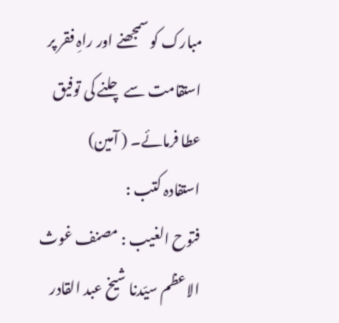مبارک کو سمجھنے اور راہِ فقر پر استقامت سے چلنے کی توفیق عطا فرمائے۔ ( آمین)
استفادہ کتب :
فتوح الغیب : مصنف غوث الاعظم سیّدنا شیخ عبد القادر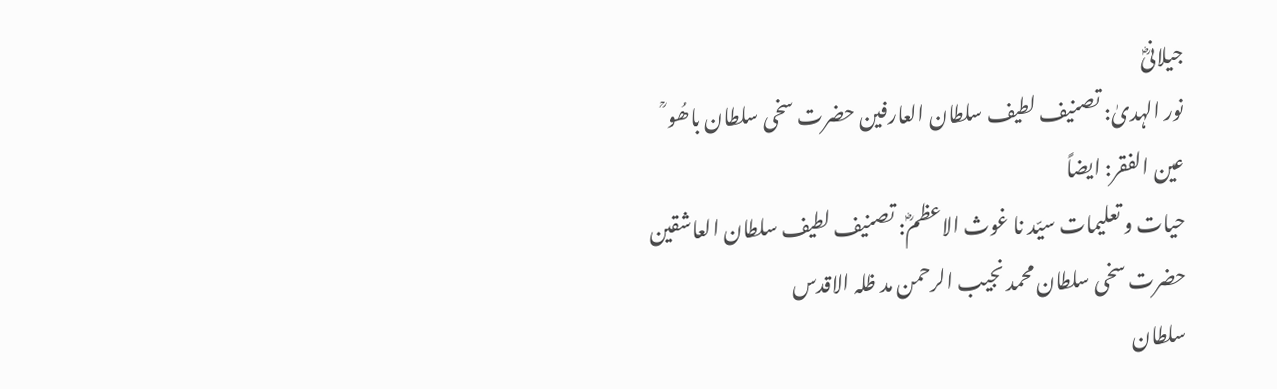جیلانیؓ
نور الہدیٰ: تصنیف لطیف سلطان العارفین حضرت سخی سلطان باھُو ؒ
عین الفقر: ایضاً
حیات و تعلیمات سیّد نا غوث الاعظمؓ: تصنیف لطیف سلطان العاشقین حضرت سخی سلطان محمد نجیب الرحمن مد ظلہ الاقدس
سلطان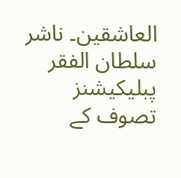العاشقین۔ ناشر سلطان الفقر پبلیکیشنز
تصوف کے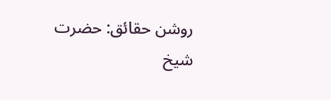روشن حقائق: حضرت شیخ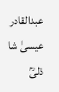عبدالقادر عیسیٰ شا ذلیؒ